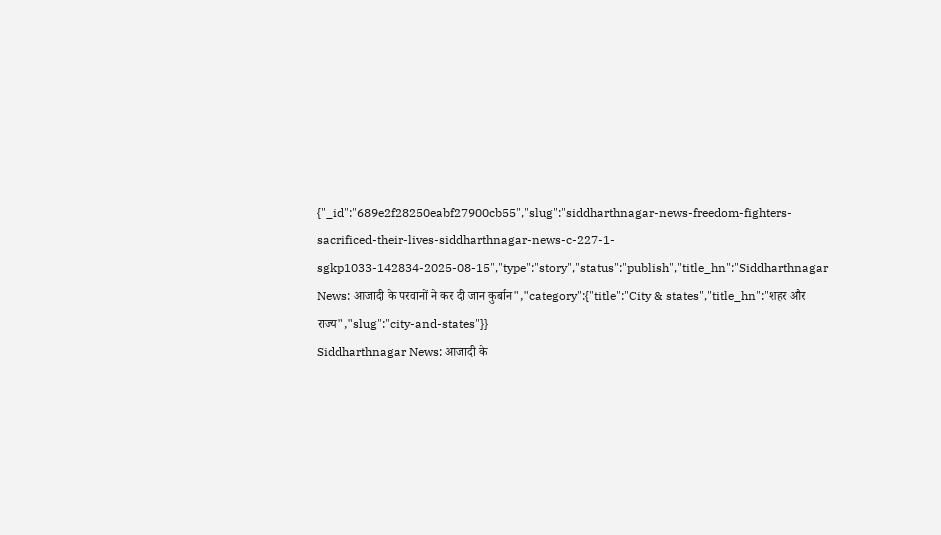{"_id":"689e2f28250eabf27900cb55","slug":"siddharthnagar-news-freedom-fighters-sacrificed-their-lives-siddharthnagar-news-c-227-1-sgkp1033-142834-2025-08-15","type":"story","status":"publish","title_hn":"Siddharthnagar News: आजादी के परवानों ने कर दी जान कुर्बान","category":{"title":"City & states","title_hn":"शहर और राज्य","slug":"city-and-states"}}
Siddharthnagar News: आजादी के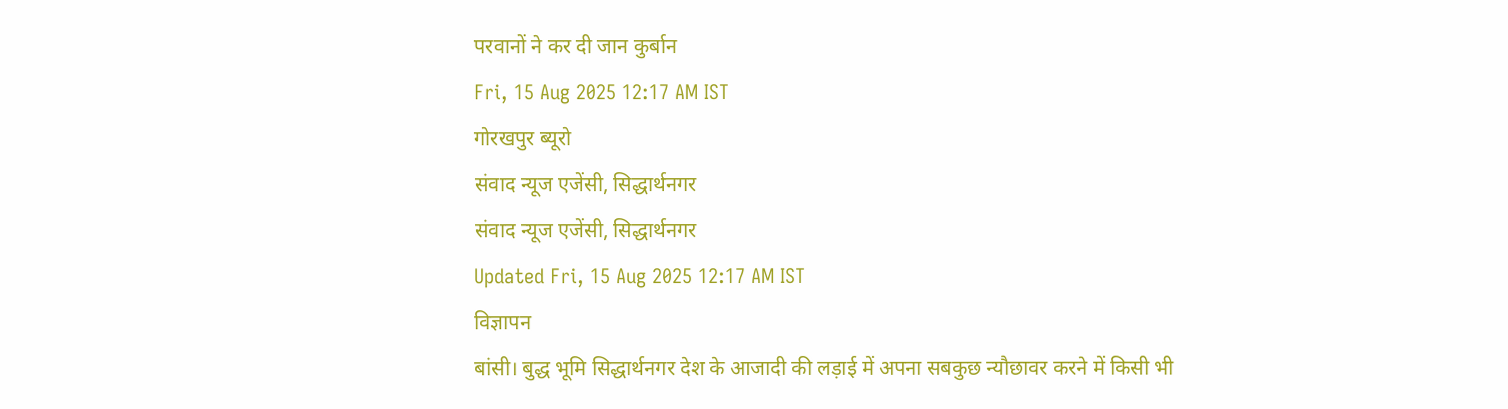परवानों ने कर दी जान कुर्बान
Fri, 15 Aug 2025 12:17 AM IST
गोरखपुर ब्यूरो
संवाद न्यूज एजेंसी, सिद्धार्थनगर
संवाद न्यूज एजेंसी, सिद्धार्थनगर
Updated Fri, 15 Aug 2025 12:17 AM IST
विज्ञापन
बांसी। बुद्ध भूमि सिद्धार्थनगर देश के आजादी की लड़ाई में अपना सबकुछ न्यौछावर करने में किसी भी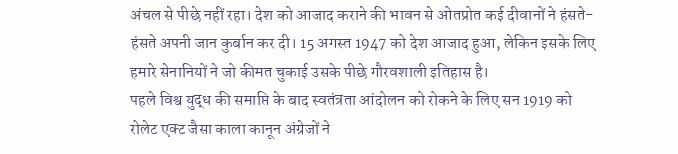अंचल से पीछे नहीं रहा। देश को आजाद कराने की भावन से ओतप्रोत कई दीवानों ने हंसते-हंसते अपनी जान कुर्बान कर दी। 15 अगस्त 1947 को देश आजाद हुआ, लेकिन इसके लिए हमारे सेनानियों ने जो कीमत चुकाई उसके पीछे गौरवशाली इतिहास है।
पहले विश्व युद्ध की समाप्ति के बाद स्वतंत्रता आंदोलन को रोकने के लिए सन 1919 को रोलेट एक्ट जैसा काला कानून अंग्रेजों ने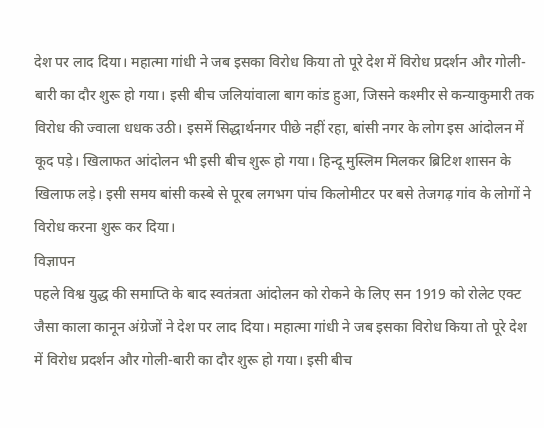देश पर लाद दिया। महात्मा गांधी ने जब इसका विरोध किया तो पूरे देश में विरोध प्रदर्शन और गोली-बारी का दौर शुरू हो गया। इसी बीच जलियांवाला बाग कांड हुआ, जिसने कश्मीर से कन्याकुमारी तक विरोध की ज्वाला धधक उठी। इसमें सिद्धार्थनगर पीछे नहीं रहा, बांसी नगर के लोग इस आंदोलन में कूद पड़े। खिलाफत आंदोलन भी इसी बीच शुरू हो गया। हिन्दू मुस्लिम मिलकर ब्रिटिश शासन के खिलाफ लड़े। इसी समय बांसी कस्बे से पूरब लगभग पांच किलोमीटर पर बसे तेजगढ़ गांव के लोगों ने विरोध करना शुरू कर दिया।
विज्ञापन
पहले विश्व युद्ध की समाप्ति के बाद स्वतंत्रता आंदोलन को रोकने के लिए सन 1919 को रोलेट एक्ट जैसा काला कानून अंग्रेजों ने देश पर लाद दिया। महात्मा गांधी ने जब इसका विरोध किया तो पूरे देश में विरोध प्रदर्शन और गोली-बारी का दौर शुरू हो गया। इसी बीच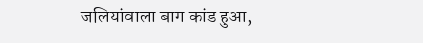जलियांवाला बाग कांड हुआ,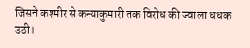जिसने कश्मीर से कन्याकुमारी तक विरोध की ज्वाला धधक उठी।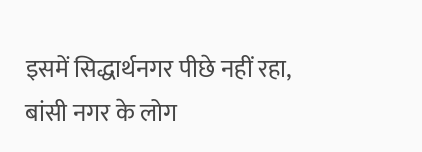इसमें सिद्धार्थनगर पीछे नहीं रहा, बांसी नगर के लोग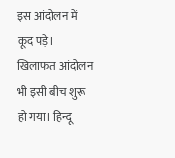इस आंदोलन में कूद पड़े। खिलाफत आंदोलन भी इसी बीच शुरू हो गया। हिन्दू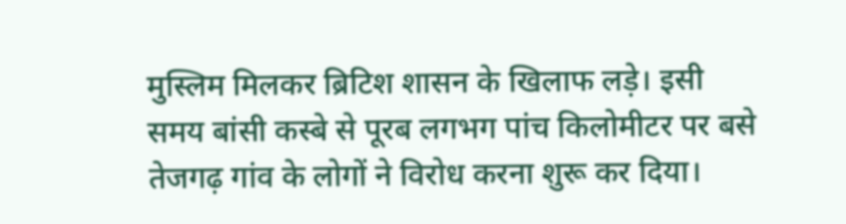मुस्लिम मिलकर ब्रिटिश शासन के खिलाफ लड़े। इसी समय बांसी कस्बे से पूरब लगभग पांच किलोमीटर पर बसे तेजगढ़ गांव के लोगों ने विरोध करना शुरू कर दिया।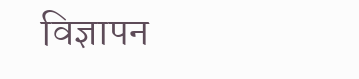विज्ञापन